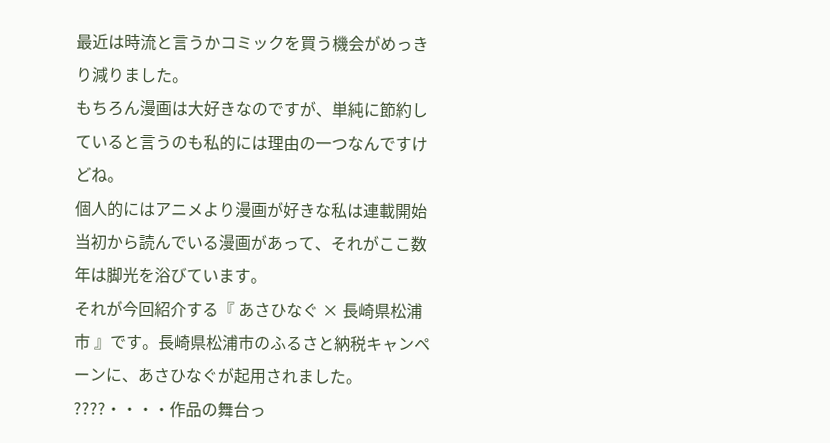最近は時流と言うかコミックを買う機会がめっきり減りました。
もちろん漫画は大好きなのですが、単純に節約していると言うのも私的には理由の一つなんですけどね。
個人的にはアニメより漫画が好きな私は連載開始当初から読んでいる漫画があって、それがここ数年は脚光を浴びています。
それが今回紹介する『 あさひなぐ × 長崎県松浦市 』です。長崎県松浦市のふるさと納税キャンペーンに、あさひなぐが起用されました。
????・・・・作品の舞台っ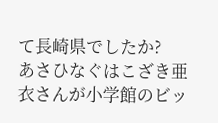て長崎県でしたか?
あさひなぐはこざき亜衣さんが小学館のビッ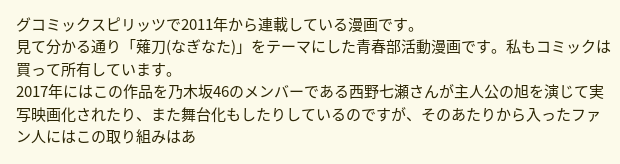グコミックスピリッツで2011年から連載している漫画です。
見て分かる通り「薙刀(なぎなた)」をテーマにした青春部活動漫画です。私もコミックは買って所有しています。
2017年にはこの作品を乃木坂46のメンバーである西野七瀬さんが主人公の旭を演じて実写映画化されたり、また舞台化もしたりしているのですが、そのあたりから入ったファン人にはこの取り組みはあ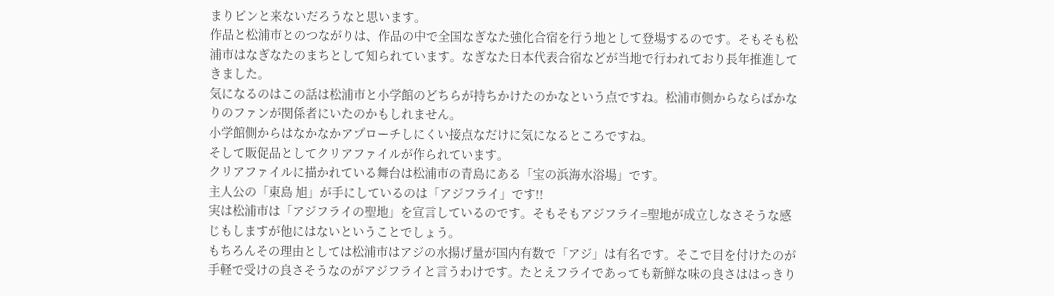まりピンと来ないだろうなと思います。
作品と松浦市とのつながりは、作品の中で全国なぎなた強化合宿を行う地として登場するのです。そもそも松浦市はなぎなたのまちとして知られています。なぎなた日本代表合宿などが当地で行われており長年推進してきました。
気になるのはこの話は松浦市と小学館のどちらが持ちかけたのかなという点ですね。松浦市側からならばかなりのファンが関係者にいたのかもしれません。
小学館側からはなかなかアプローチしにくい接点なだけに気になるところですね。
そして販促品としてクリアファイルが作られています。
クリアファイルに描かれている舞台は松浦市の青島にある「宝の浜海水浴場」です。
主人公の「東島 旭」が手にしているのは「アジフライ」です!!
実は松浦市は「アジフライの聖地」を宣言しているのです。そもそもアジフライ=聖地が成立しなさそうな感じもしますが他にはないということでしょう。
もちろんその理由としては松浦市はアジの水揚げ量が国内有数で「アジ」は有名です。そこで目を付けたのが手軽で受けの良さそうなのがアジフライと言うわけです。たとえフライであっても新鮮な味の良さははっきり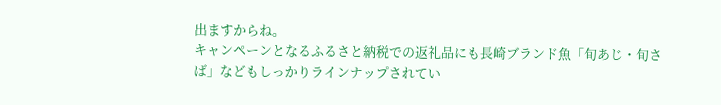出ますからね。
キャンペーンとなるふるさと納税での返礼品にも長崎ブランド魚「旬あじ・旬さば」などもしっかりラインナップされてい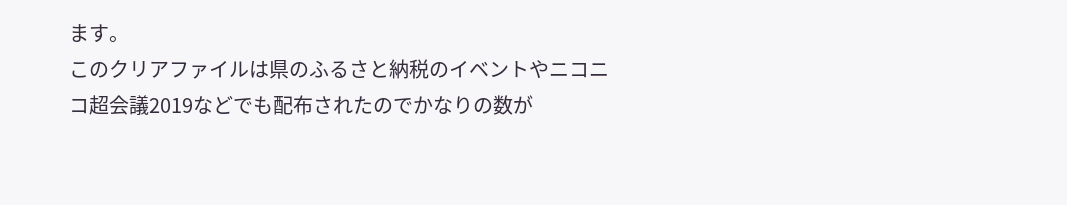ます。
このクリアファイルは県のふるさと納税のイベントやニコニコ超会議2019などでも配布されたのでかなりの数が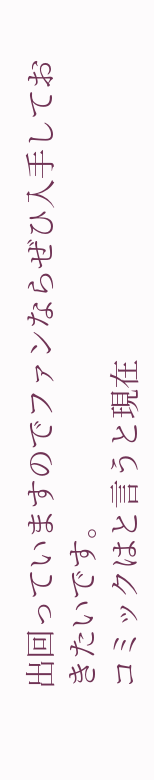出回っていますのでファンならぜひ入手しておきたいです。
コミックはと言うと現在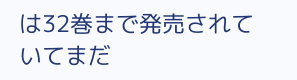は32巻まで発売されていてまだ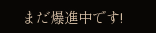まだ爆進中です!